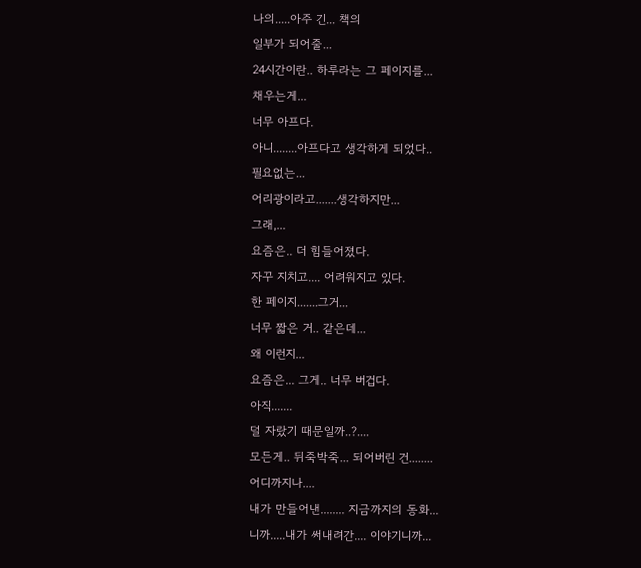나의.....아주 긴... 책의
일부가 되어줄...
24시간이란.. 하루라는 그 페이지를...
채우는게...
너무 아프다.
아니........아프다고 생각하게 되었다..
필요없는...
어리광이라고.......생각하지만...
그래,...
요즘은.. 더 힘들어졌다.
자꾸 지치고.... 어려워지고 있다.
한 페이지.......그거...
너무 짧은 거.. 같은데...
왜 이런지...
요즘은... 그게.. 너무 버겁다.
아직.......
덜 자랐기 때문일까..?....
모든게.. 뒤죽박죽... 되어버린 건........
어디까지나....
내가 만들어낸........ 지금까지의 동화...
니까.....내가 써내려간.... 이야기니까...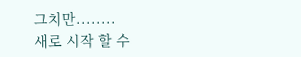그치만........
새로 시작 할 수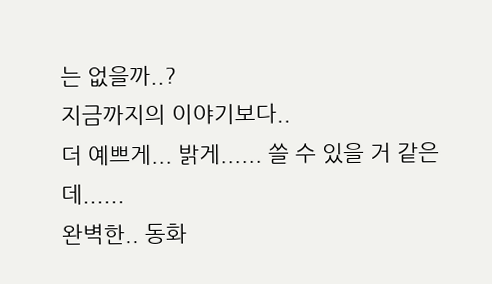는 없을까..?
지금까지의 이야기보다..
더 예쁘게... 밝게...... 쓸 수 있을 거 같은데......
완벽한.. 동화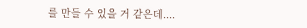를 만들 수 있을 거 같은데....